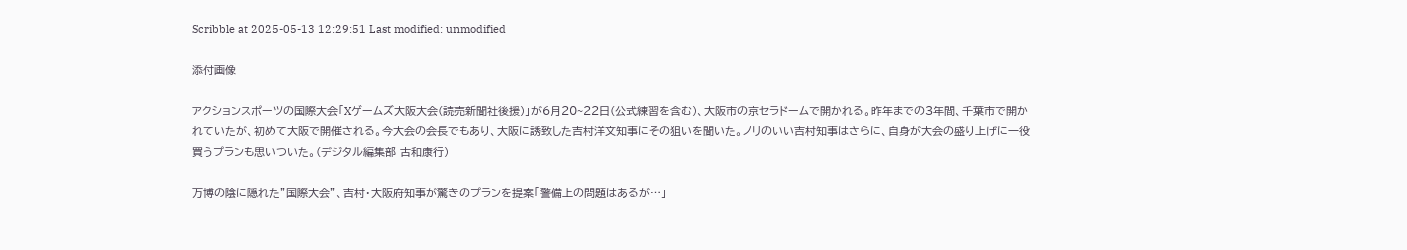Scribble at 2025-05-13 12:29:51 Last modified: unmodified

添付画像

アクションスポーツの国際大会「Xゲームズ大阪大会(読売新聞社後援)」が6月20~22日(公式練習を含む)、大阪市の京セラドームで開かれる。昨年までの3年間、千葉市で開かれていたが、初めて大阪で開催される。今大会の会長でもあり、大阪に誘致した吉村洋文知事にその狙いを聞いた。ノリのいい吉村知事はさらに、自身が大会の盛り上げに一役買うプランも思いついた。(デジタル編集部 古和康行)

万博の陰に隠れた”国際大会”、吉村・大阪府知事が驚きのプランを提案「警備上の問題はあるが…」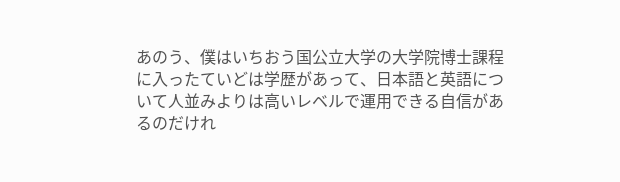あのう、僕はいちおう国公立大学の大学院博士課程に入ったていどは学歴があって、日本語と英語について人並みよりは高いレベルで運用できる自信があるのだけれ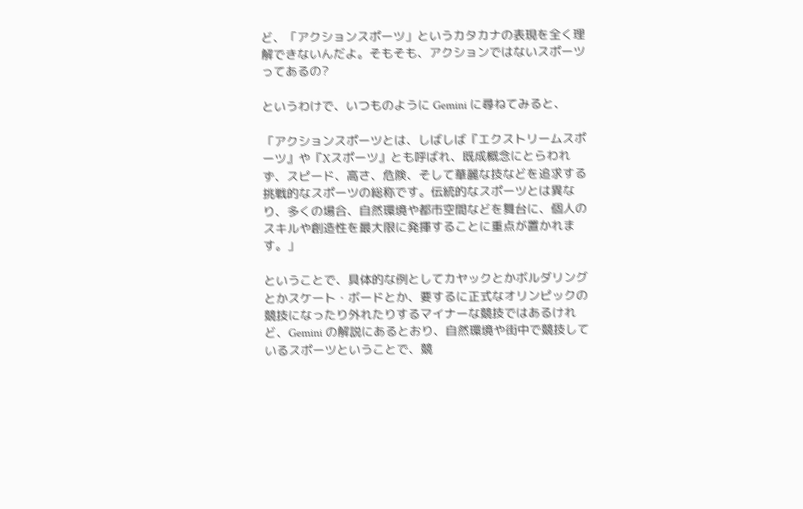ど、「アクションスポーツ」というカタカナの表現を全く理解できないんだよ。そもそも、アクションではないスポーツってあるの?

というわけで、いつものように Gemini に尋ねてみると、

「アクションスポーツとは、しばしば『エクストリームスポーツ』や『Xスポーツ』とも呼ばれ、既成概念にとらわれず、スピード、高さ、危険、そして華麗な技などを追求する挑戦的なスポーツの総称です。伝統的なスポーツとは異なり、多くの場合、自然環境や都市空間などを舞台に、個人のスキルや創造性を最大限に発揮することに重点が置かれます。」

ということで、具体的な例としてカヤックとかボルダリングとかスケート・ボードとか、要するに正式なオリンピックの競技になったり外れたりするマイナーな競技ではあるけれど、Gemini の解説にあるとおり、自然環境や街中で競技しているスポーツということで、競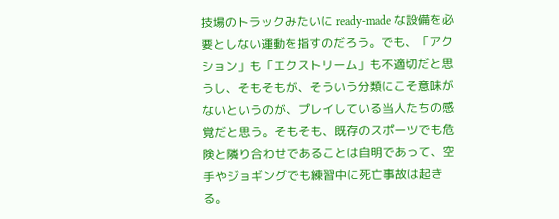技場のトラックみたいに ready-made な設備を必要としない運動を指すのだろう。でも、「アクション」も「エクストリーム」も不適切だと思うし、そもそもが、そういう分類にこそ意味がないというのが、プレイしている当人たちの感覚だと思う。そもそも、既存のスポーツでも危険と隣り合わせであることは自明であって、空手やジョギングでも練習中に死亡事故は起きる。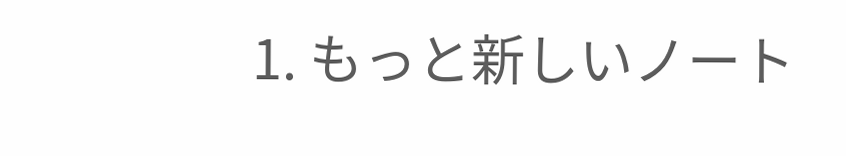1. もっと新しいノート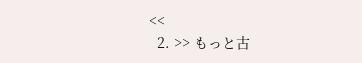<<
  2. >> もっと古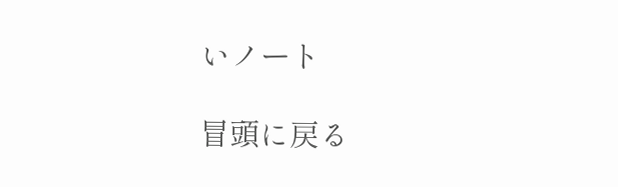いノート

冒頭に戻る